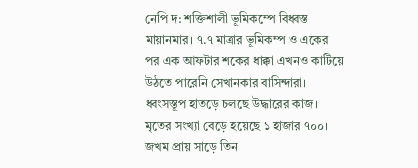নেপি দ: শক্তিশালী ভূমিকম্পে বিধ্বস্ত মায়ানমার। ৭.৭ মাত্রার ভূমিকম্প ও একের পর এক আফটার শকের ধাক্কা এখনও কাটিয়ে উঠতে পারেনি সেখানকার বাসিন্দারা। ধ্বংসস্তূপ হাতড়ে চলছে উদ্ধারের কাজ। মৃতের সংখ্যা বেড়ে হয়েছে ১ হাজার ৭০০। জখম প্রায় সাড়ে তিন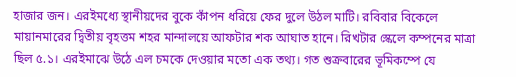হাজার জন। এরইমধ্যে স্থানীয়দের বুকে কাঁপন ধরিয়ে ফের দুলে উঠল মাটি। রবিবার বিকেলে মায়ানমারের দ্বিতীয় বৃহত্তম শহর মান্দালয়ে আফটার শক আঘাত হানে। রিখটার স্কেলে কম্পনের মাত্রা ছিল ৫.১। এরইমাঝে উঠে এল চমকে দেওয়ার মতো এক তথ্য। গত শুক্রবারের ভূমিকম্পে যে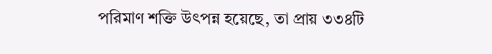পরিমাণ শক্তি উৎপন্ন হয়েছে, তা প্রায় ৩৩৪টি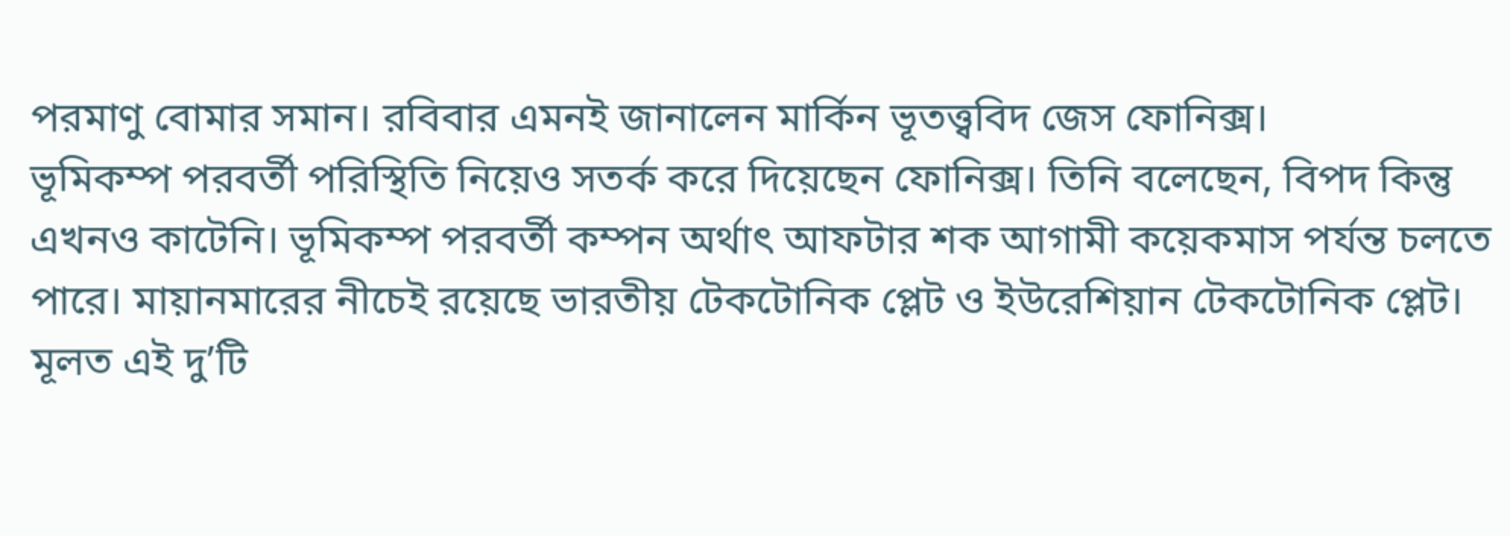পরমাণু বোমার সমান। রবিবার এমনই জানালেন মার্কিন ভূতত্ত্ববিদ জেস ফোনিক্স।
ভূমিকম্প পরবর্তী পরিস্থিতি নিয়েও সতর্ক করে দিয়েছেন ফোনিক্স। তিনি বলেছেন, বিপদ কিন্তু এখনও কাটেনি। ভূমিকম্প পরবর্তী কম্পন অর্থাৎ আফটার শক আগামী কয়েকমাস পর্যন্ত চলতে পারে। মায়ানমারের নীচেই রয়েছে ভারতীয় টেকটোনিক প্লেট ও ইউরেশিয়ান টেকটোনিক প্লেট। মূলত এই দু’টি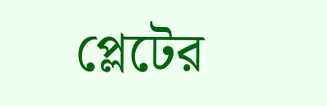প্লেটের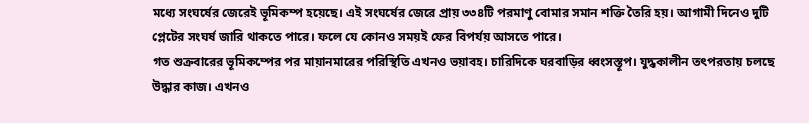মধ্যে সংঘর্ষের জেরেই ভূমিকম্প হয়েছে। এই সংঘর্ষের জেরে প্রায় ৩৩৪টি পরমাণু বোমার সমান শক্তি তৈরি হয়। আগামী দিনেও দুটি প্লেটের সংঘর্ষ জারি থাকতে পারে। ফলে যে কোনও সময়ই ফের বিপর্যয় আসতে পারে।
গত শুক্রবারের ভূমিকম্পের পর মায়ানমারের পরিস্থিতি এখনও ভয়াবহ। চারিদিকে ঘরবাড়ির ধ্বংসস্তূপ। যুদ্ধকালীন তৎপরতায় চলছে উদ্ধার কাজ। এখনও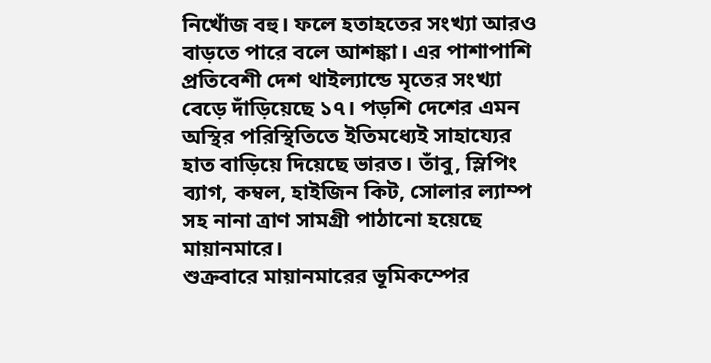নিখোঁজ বহু। ফলে হতাহতের সংখ্যা আরও বাড়তে পারে বলে আশঙ্কা। এর পাশাপাশি প্রতিবেশী দেশ থাইল্যান্ডে মৃতের সংখ্যা বেড়ে দাঁড়িয়েছে ১৭। পড়শি দেশের এমন অস্থির পরিস্থিতিতে ইতিমধ্যেই সাহায্যের হাত বাড়িয়ে দিয়েছে ভারত। তাঁবু, স্লিপিং ব্যাগ, কম্বল, হাইজিন কিট, সোলার ল্যাম্প সহ নানা ত্রাণ সামগ্রী পাঠানো হয়েছে মায়ানমারে।
শুক্রবারে মায়ানমারের ভূমিকম্পের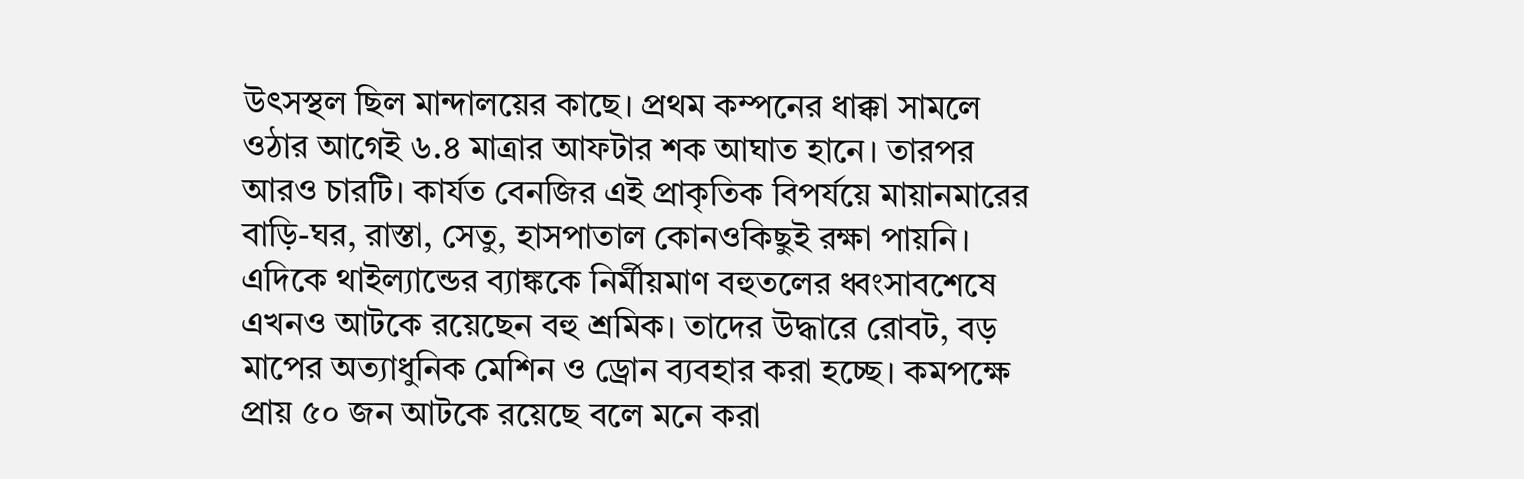উৎসস্থল ছিল মান্দালয়ের কাছে। প্রথম কম্পনের ধাক্কা সামলে ওঠার আগেই ৬.৪ মাত্রার আফটার শক আঘাত হানে। তারপর আরও চারটি। কার্যত বেনজির এই প্রাকৃতিক বিপর্যয়ে মায়ানমারের বাড়ি-ঘর, রাস্তা, সেতু, হাসপাতাল কোনওকিছুই রক্ষা পায়নি।
এদিকে থাইল্যান্ডের ব্যাঙ্ককে নির্মীয়মাণ বহুতলের ধ্বংসাবশেষে এখনও আটকে রয়েছেন বহু শ্রমিক। তাদের উদ্ধারে রোবট, বড় মাপের অত্যাধুনিক মেশিন ও ড্রোন ব্যবহার করা হচ্ছে। কমপক্ষে প্রায় ৫০ জন আটকে রয়েছে বলে মনে করা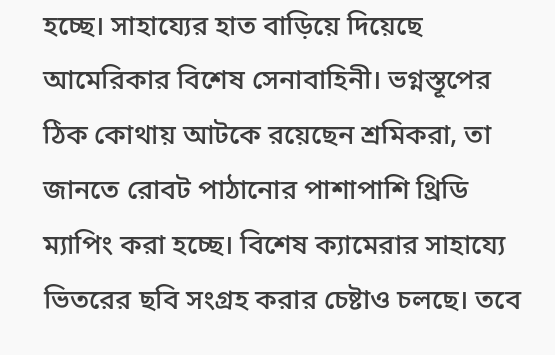হচ্ছে। সাহায্যের হাত বাড়িয়ে দিয়েছে আমেরিকার বিশেষ সেনাবাহিনী। ভগ্নস্তূপের ঠিক কোথায় আটকে রয়েছেন শ্রমিকরা, তা জানতে রোবট পাঠানোর পাশাপাশি থ্রিডি ম্যাপিং করা হচ্ছে। বিশেষ ক্যামেরার সাহায্যে ভিতরের ছবি সংগ্রহ করার চেষ্টাও চলছে। তবে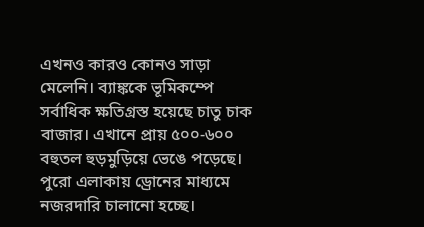এখনও কারও কোনও সাড়া মেলেনি। ব্যাঙ্ককে ভূমিকম্পে সর্বাধিক ক্ষতিগ্রস্ত হয়েছে চাতু চাক বাজার। এখানে প্রায় ৫০০-৬০০ বহুতল হুড়মুড়িয়ে ভেঙে পড়েছে। পুরো এলাকায় ড্রোনের মাধ্যমে নজরদারি চালানো হচ্ছে।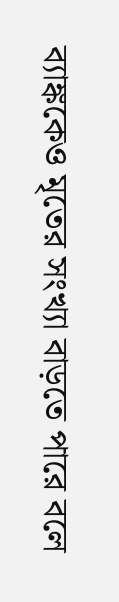ব্যাঙ্ককেও মৃতের সংখ্যা বাড়তে পারে বলে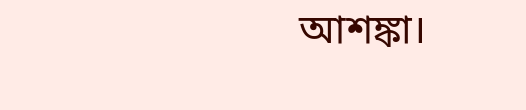আশঙ্কা।